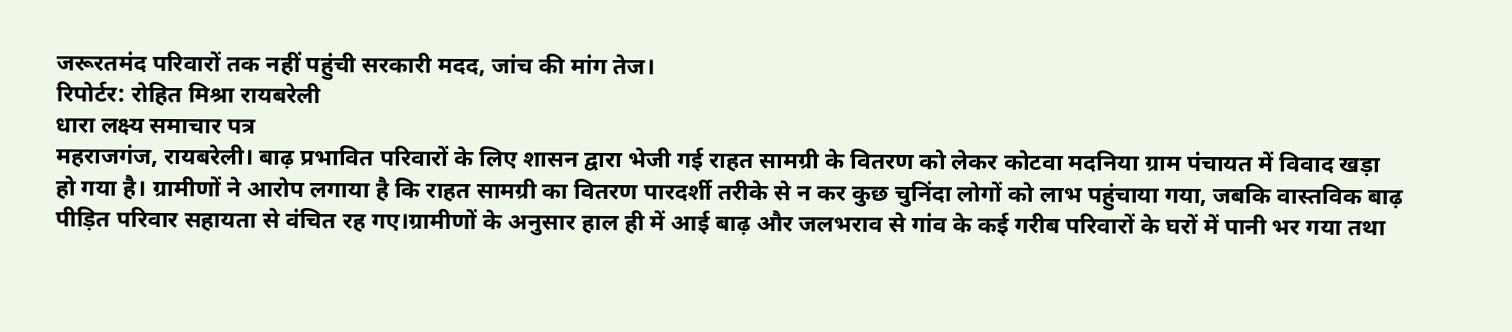जरूरतमंद परिवारों तक नहीं पहुंची सरकारी मदद, जांच की मांग तेज।
रिपोर्टर: रोहित मिश्रा रायबरेली
धारा लक्ष्य समाचार पत्र
महराजगंज, रायबरेली। बाढ़ प्रभावित परिवारों के लिए शासन द्वारा भेजी गई राहत सामग्री के वितरण को लेकर कोटवा मदनिया ग्राम पंचायत में विवाद खड़ा हो गया है। ग्रामीणों ने आरोप लगाया है कि राहत सामग्री का वितरण पारदर्शी तरीके से न कर कुछ चुनिंदा लोगों को लाभ पहुंचाया गया, जबकि वास्तविक बाढ़ पीड़ित परिवार सहायता से वंचित रह गए।ग्रामीणों के अनुसार हाल ही में आई बाढ़ और जलभराव से गांव के कई गरीब परिवारों के घरों में पानी भर गया तथा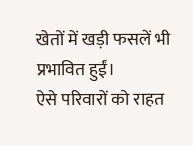खेतों में खड़ी फसलें भी प्रभावित हुईं।
ऐसे परिवारों को राहत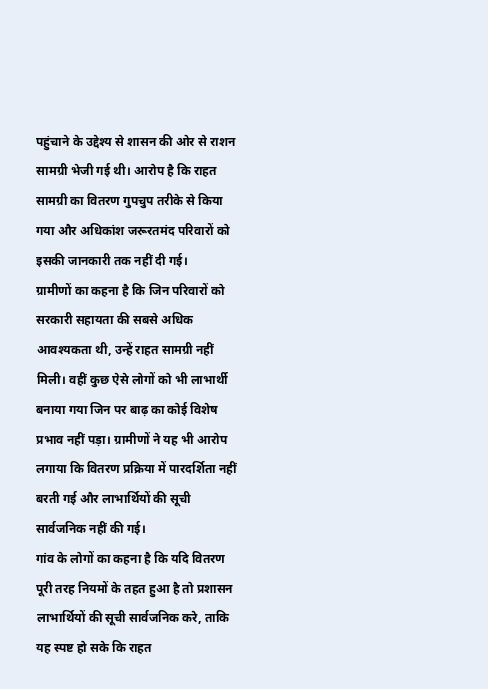पहुंचाने के उद्देश्य से शासन की ओर से राशन सामग्री भेजी गई थी। आरोप है कि राहत सामग्री का वितरण गुपचुप तरीके से किया गया और अधिकांश जरूरतमंद परिवारों को इसकी जानकारी तक नहीं दी गई।
ग्रामीणों का कहना है कि जिन परिवारों को सरकारी सहायता की सबसे अधिक आवश्यकता थी, उन्हें राहत सामग्री नहीं मिली। वहीं कुछ ऐसे लोगों को भी लाभार्थी बनाया गया जिन पर बाढ़ का कोई विशेष प्रभाव नहीं पड़ा। ग्रामीणों ने यह भी आरोप लगाया कि वितरण प्रक्रिया में पारदर्शिता नहीं बरती गई और लाभार्थियों की सूची सार्वजनिक नहीं की गई।
गांव के लोगों का कहना है कि यदि वितरण पूरी तरह नियमों के तहत हुआ है तो प्रशासन लाभार्थियों की सूची सार्वजनिक करे, ताकि यह स्पष्ट हो सके कि राहत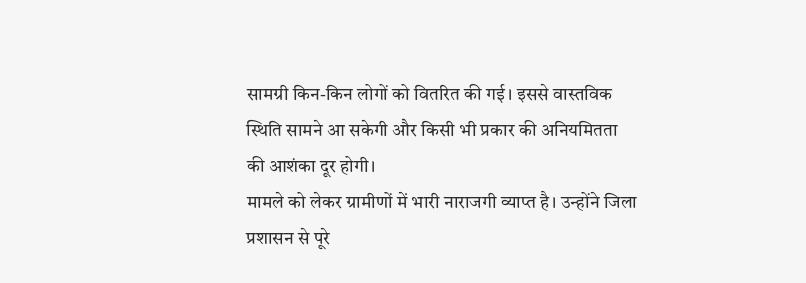सामग्री किन-किन लोगों को वितरित की गई। इससे वास्तविक स्थिति सामने आ सकेगी और किसी भी प्रकार की अनियमितता की आशंका दूर होगी।
मामले को लेकर ग्रामीणों में भारी नाराजगी व्याप्त है। उन्होंने जिला प्रशासन से पूरे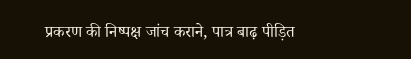प्रकरण की निष्पक्ष जांच कराने, पात्र बाढ़ पीड़ित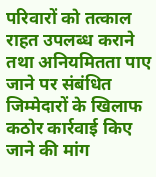परिवारों को तत्काल राहत उपलब्ध कराने तथा अनियमितता पाए जाने पर संबंधित जिम्मेदारों के खिलाफ कठोर कार्रवाई किए जाने की मांग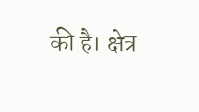की है। क्षेत्र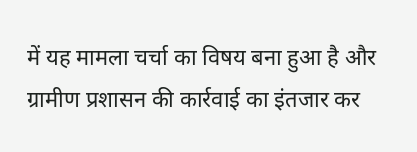में यह मामला चर्चा का विषय बना हुआ है और ग्रामीण प्रशासन की कार्रवाई का इंतजार कर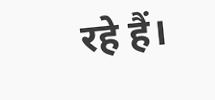रहे हैं।